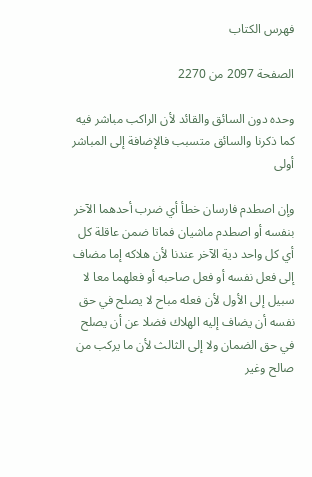فهرس الكتاب

الصفحة 2097 من 2270

وحده دون السائق والقائد لأن الراكب مباشر فيه كما ذكرنا والسائق متسبب فالإضافة إلى المباشر أولى

وإن اصطدم فارسان خطأ أي ضرب أحدهما الآخر بنفسه أو اصطدم ماشيان فماتا ضمن عاقلة كل أي كل واحد دية الآخر عندنا لأن هلاكه إما مضاف إلى فعل نفسه أو فعل صاحبه أو فعلهما معا لا سبيل إلى الأول لأن فعله مباح لا يصلح في حق نفسه أن يضاف إليه الهلاك فضلا عن أن يصلح في حق الضمان ولا إلى الثالث لأن ما يركب من صالح وغير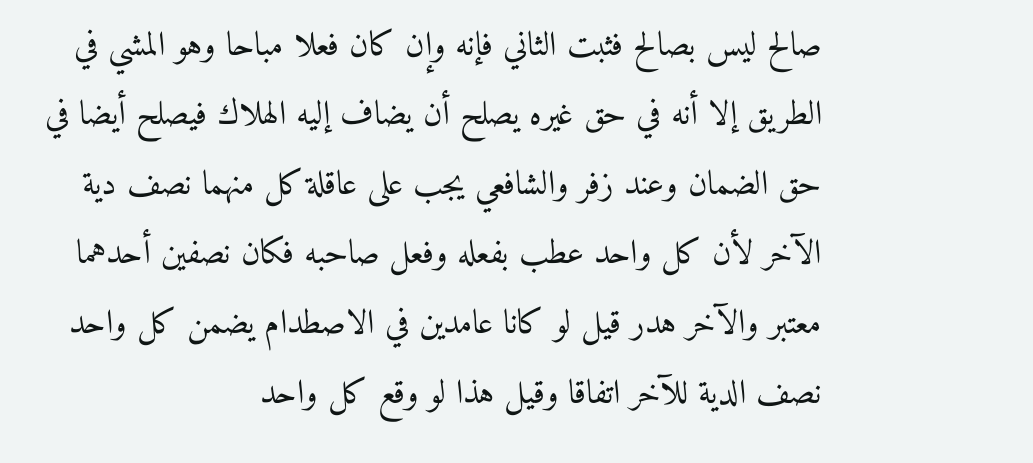صالح ليس بصالح فثبت الثاني فإنه وإن كان فعلا مباحا وهو المشي في الطريق إلا أنه في حق غيره يصلح أن يضاف إليه الهلاك فيصلح أيضا في حق الضمان وعند زفر والشافعي يجب على عاقلة كل منهما نصف دية الآخر لأن كل واحد عطب بفعله وفعل صاحبه فكان نصفين أحدهما معتبر والآخر هدر قيل لو كانا عامدين في الاصطدام يضمن كل واحد نصف الدية للآخر اتفاقا وقيل هذا لو وقع كل واحد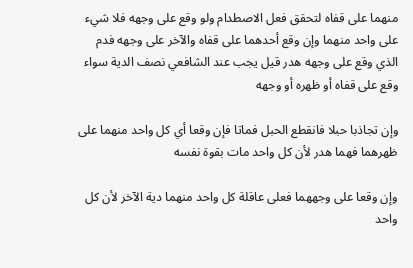منهما على قفاه لتحقق فعل الاصطدام ولو وقع على وجهه فلا شيء على واحد منهما وإن وقع أحدهما على قفاه والآخر على وجهه فدم الذي وقع على وجهه هدر قيل يجب عند الشافعي نصف الدية سواء وقع على قفاه أو ظهره أو وجهه

وإن تجاذبا حبلا فانقطع الحبل فماتا فإن وقعا أي كل واحد منهما على ظهرهما فهما هدر لأن كل واحد مات بقوة نفسه

وإن وقعا على وجههما فعلى عاقلة كل واحد منهما دية الآخر لأن كل واحد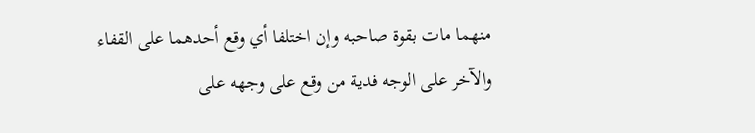منهما مات بقوة صاحبه وإن اختلفا أي وقع أحدهما على القفاء والآخر على الوجه فدية من وقع على وجهه على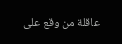عاقلة من وقع على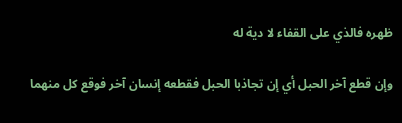ظهره فالذي على القفاء لا دية له

وإن قطع آخر الحبل أي إن تجاذبا الحبل فقطعه إنسان آخر فوقع كل منهما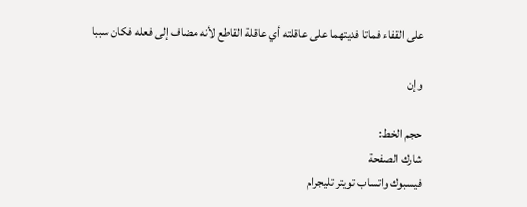على القفاء فماتا فديتهما على عاقلته أي عاقلة القاطع لأنه مضاف إلى فعله فكان سببا

وإن

حجم الخط:
شارك الصفحة
فيسبوك واتساب تويتر تليجرام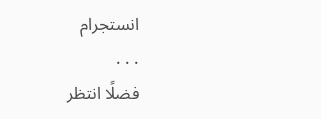انستجرام
. . .
فضلًا انتظر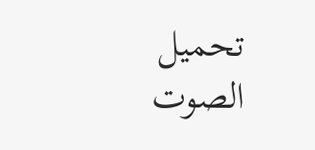تحميل الصوت